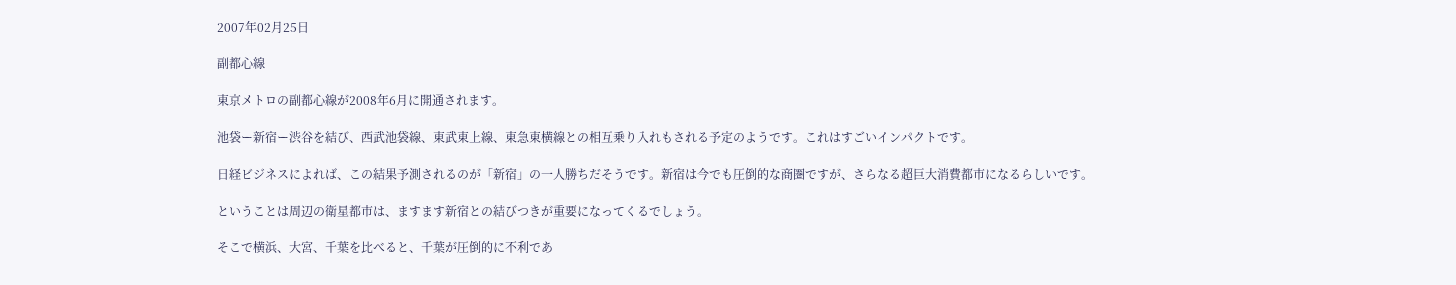2007年02月25日

副都心線

東京メトロの副都心線が2008年6月に開通されます。

池袋ー新宿ー渋谷を結び、西武池袋線、東武東上線、東急東横線との相互乗り入れもされる予定のようです。これはすごいインパクトです。

日経ビジネスによれば、この結果予測されるのが「新宿」の一人勝ちだそうです。新宿は今でも圧倒的な商圏ですが、さらなる超巨大消費都市になるらしいです。

ということは周辺の衛星都市は、ますます新宿との結びつきが重要になってくるでしょう。

そこで横浜、大宮、千葉を比べると、千葉が圧倒的に不利であ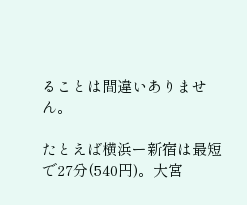ることは間違いありません。

たとえば横浜ー新宿は最短で27分(540円)。大宮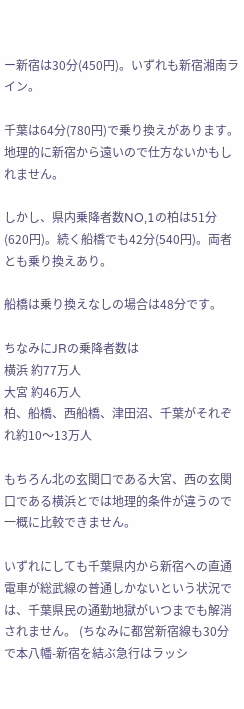ー新宿は30分(450円)。いずれも新宿湘南ライン。

千葉は64分(780円)で乗り換えがあります。地理的に新宿から遠いので仕方ないかもしれません。

しかし、県内乗降者数NO,1の柏は51分(620円)。続く船橋でも42分(540円)。両者とも乗り換えあり。

船橋は乗り換えなしの場合は48分です。

ちなみにJRの乗降者数は
横浜 約77万人
大宮 約46万人
柏、船橋、西船橋、津田沼、千葉がそれぞれ約10〜13万人

もちろん北の玄関口である大宮、西の玄関口である横浜とでは地理的条件が違うので一概に比較できません。

いずれにしても千葉県内から新宿への直通電車が総武線の普通しかないという状況では、千葉県民の通勤地獄がいつまでも解消されません。 (ちなみに都営新宿線も30分で本八幡-新宿を結ぶ急行はラッシ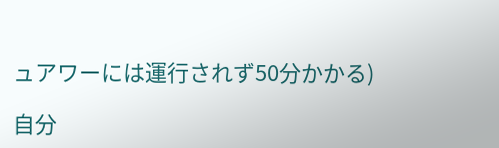ュアワーには運行されず50分かかる)

自分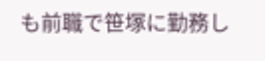も前職で笹塚に勤務し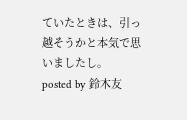ていたときは、引っ越そうかと本気で思いましたし。
posted by 鈴木友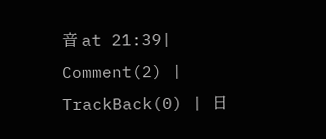音 at 21:39| Comment(2) | TrackBack(0) | 日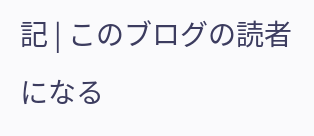記 | このブログの読者になる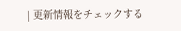| 更新情報をチェックする